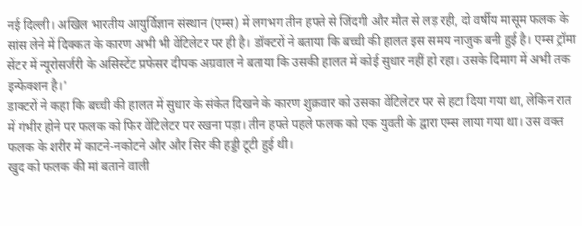नई दिल्ली। अखिल भारतीय आयुर्विज्ञान संस्थान (एम्स) में लगभग तीन हफ्ते से जिंदगी और मौत से लड़ रही, दो वर्षीय मासूम फलक के सांस लेने में दिक्कत के कारण अभी भी वेंटिलेटर पर ही है। डॉक्टरों ने बताया कि बच्ची की हालत इस समय नाजुक बनी हुई है। एम्स ट्रॉमा सेंटर में न्यूरोसर्जरी के असिस्टेंट प्रफेसर दीपक अग्रवाल ने बताया कि उसकी हालत में कोई सुधार नहीं हो रहा। उसके दिमाग में अभी तक इन्फेक्शन है।'
डाक्टरों ने कहा कि बच्ची की हालत में सुधार के संकेत दिखने के कारण शुक्रवार को उसका वेंटिलेटर पर से हटा दिया गया था, लेकिन रात में गंभीर होने पर फलक को फिर वेंटिलेटर पर रखना पड़ा। तीन हफ्ते पहले फलक को एक युवती के द्वारा एम्स लाया गया था। उस वक्त फलक के शरीर में काटने-नकोटने और और सिर की हड्डी टूटी हुई थी।
खुद को फलक की मां बताने वाली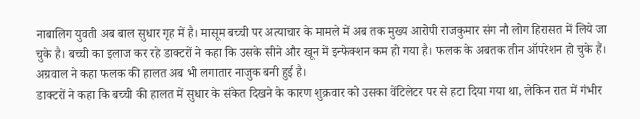नाबालिग युवती अब बाल सुधार गृह में है। मासूम बच्ची पर अत्याचार के मामले में अब तक मुख्य आरोपी राजकुमार संग नौ लोग हिरासत में लिये जा चुके है। बच्ची का इलाज कर रहे डाक्टरों ने कहा कि उसके सीने और खून में इन्फेक्शन कम हो गया है। फलक के अबतक तीन ऑपरेशन हो चुके हैं। अग्रवाल ने कहा फलक की हालत अब भी लगातार नाजुक बनी हुई है।
डाक्टरों ने कहा कि बच्ची की हालत में सुधार के संकेत दिखने के कारण शुक्रवार को उसका वेंटिलेटर पर से हटा दिया गया था, लेकिन रात में गंभीर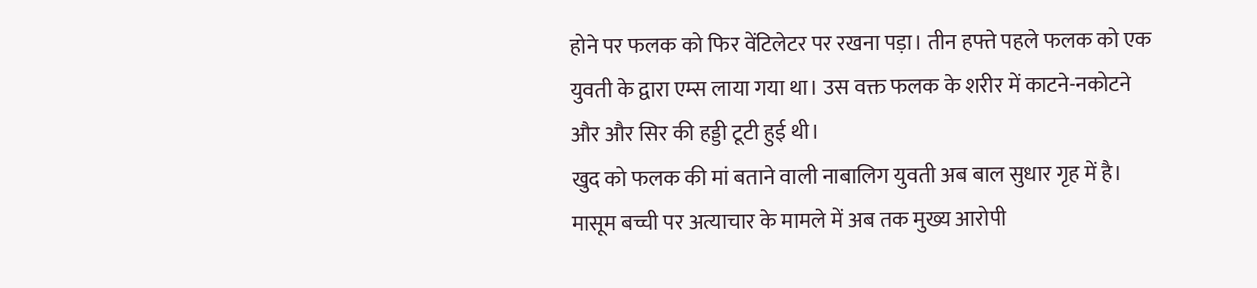होने पर फलक को फिर वेंटिलेटर पर रखना पड़ा। तीन हफ्ते पहले फलक को एक युवती के द्वारा एम्स लाया गया था। उस वक्त फलक के शरीर में काटने-नकोटने और और सिर की हड्डी टूटी हुई थी।
खुद को फलक की मां बताने वाली नाबालिग युवती अब बाल सुधार गृह में है। मासूम बच्ची पर अत्याचार के मामले में अब तक मुख्य आरोपी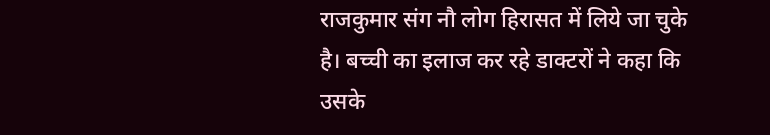राजकुमार संग नौ लोग हिरासत में लिये जा चुके है। बच्ची का इलाज कर रहे डाक्टरों ने कहा कि उसके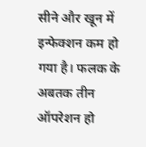सीने और खून में इन्फेक्शन कम हो गया है। फलक के अबतक तीन ऑपरेशन हो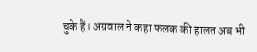चुके हैं। अग्रवाल ने कहा फलक की हालत अब भी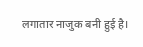लगातार नाजुक बनी हुई है।